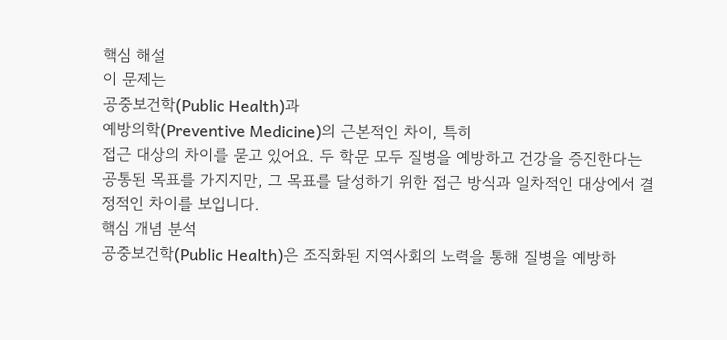핵심 해설
이 문제는
공중보건학(Public Health)과
예방의학(Preventive Medicine)의 근본적인 차이, 특히
접근 대상의 차이를 묻고 있어요. 두 학문 모두 질병을 예방하고 건강을 증진한다는 공통된 목표를 가지지만, 그 목표를 달성하기 위한 접근 방식과 일차적인 대상에서 결정적인 차이를 보입니다.
핵심 개념 분석
공중보건학(Public Health)은 조직화된 지역사회의 노력을 통해 질병을 예방하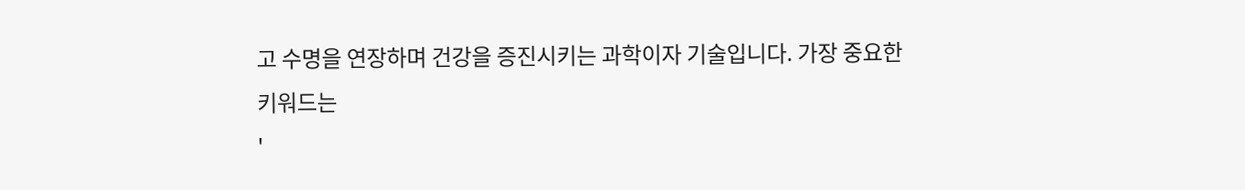고 수명을 연장하며 건강을 증진시키는 과학이자 기술입니다. 가장 중요한 키워드는
'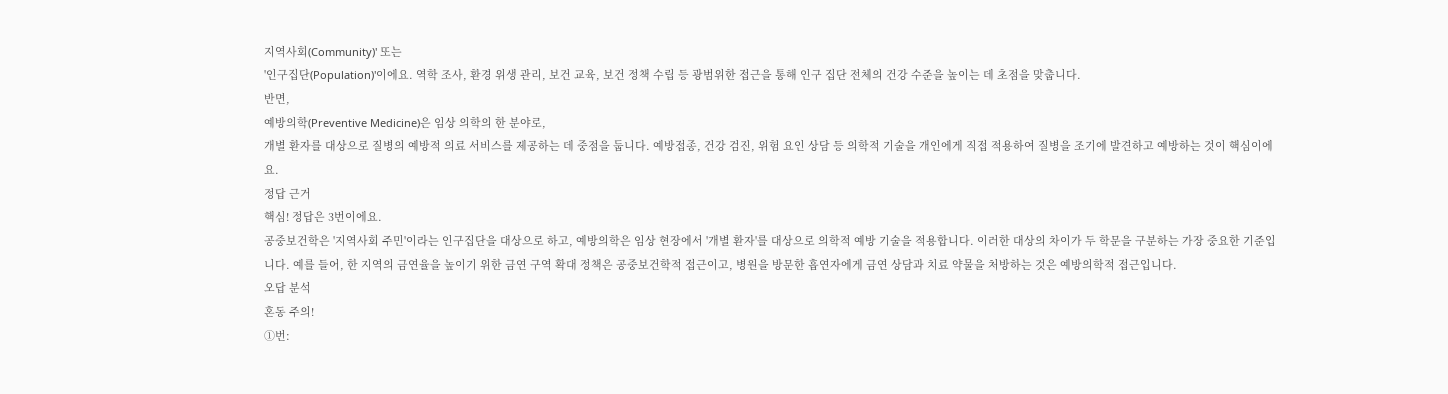지역사회(Community)' 또는
'인구집단(Population)'이에요. 역학 조사, 환경 위생 관리, 보건 교육, 보건 정책 수립 등 광범위한 접근을 통해 인구 집단 전체의 건강 수준을 높이는 데 초점을 맞춥니다.
반면,
예방의학(Preventive Medicine)은 임상 의학의 한 분야로,
개별 환자를 대상으로 질병의 예방적 의료 서비스를 제공하는 데 중점을 둡니다. 예방접종, 건강 검진, 위험 요인 상담 등 의학적 기술을 개인에게 직접 적용하여 질병을 조기에 발견하고 예방하는 것이 핵심이에요.
정답 근거
핵심! 정답은 3번이에요.
공중보건학은 '지역사회 주민'이라는 인구집단을 대상으로 하고, 예방의학은 임상 현장에서 '개별 환자'를 대상으로 의학적 예방 기술을 적용합니다. 이러한 대상의 차이가 두 학문을 구분하는 가장 중요한 기준입니다. 예를 들어, 한 지역의 금연율을 높이기 위한 금연 구역 확대 정책은 공중보건학적 접근이고, 병원을 방문한 흡연자에게 금연 상담과 치료 약물을 처방하는 것은 예방의학적 접근입니다.
오답 분석
혼동 주의!
①번: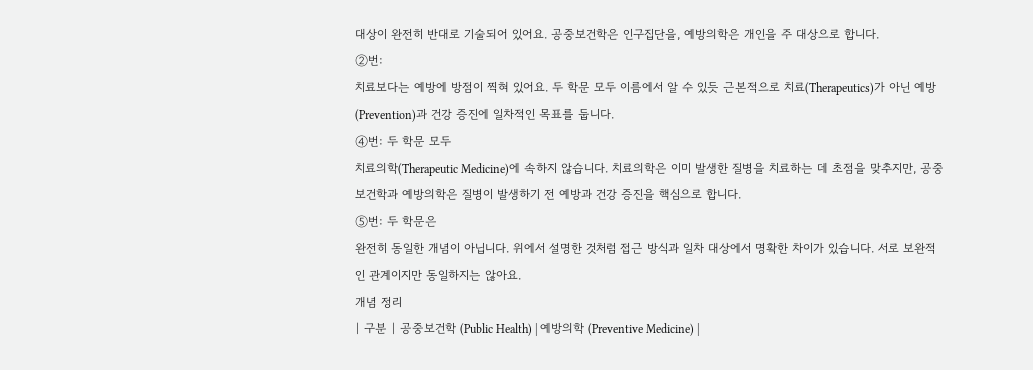대상이 완전히 반대로 기술되어 있어요. 공중보건학은 인구집단을, 예방의학은 개인을 주 대상으로 합니다.
②번:
치료보다는 예방에 방점이 찍혀 있어요. 두 학문 모두 이름에서 알 수 있듯 근본적으로 치료(Therapeutics)가 아닌 예방(Prevention)과 건강 증진에 일차적인 목표를 둡니다.
④번: 두 학문 모두
치료의학(Therapeutic Medicine)에 속하지 않습니다. 치료의학은 이미 발생한 질병을 치료하는 데 초점을 맞추지만, 공중보건학과 예방의학은 질병이 발생하기 전 예방과 건강 증진을 핵심으로 합니다.
⑤번: 두 학문은
완전히 동일한 개념이 아닙니다. 위에서 설명한 것처럼 접근 방식과 일차 대상에서 명확한 차이가 있습니다. 서로 보완적인 관계이지만 동일하지는 않아요.
개념 정리
| 구분 | 공중보건학 (Public Health) | 예방의학 (Preventive Medicine) |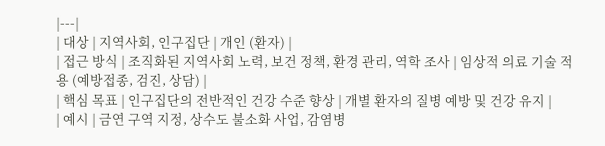|---|
| 대상 | 지역사회, 인구집단 | 개인 (환자) |
| 접근 방식 | 조직화된 지역사회 노력, 보건 정책, 환경 관리, 역학 조사 | 임상적 의료 기술 적용 (예방접종, 검진, 상담) |
| 핵심 목표 | 인구집단의 전반적인 건강 수준 향상 | 개별 환자의 질병 예방 및 건강 유지 |
| 예시 | 금연 구역 지정, 상수도 불소화 사업, 감염병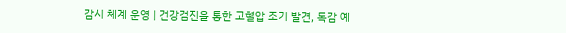감시 체계 운영 | 건강검진을 통한 고혈압 조기 발견, 독감 예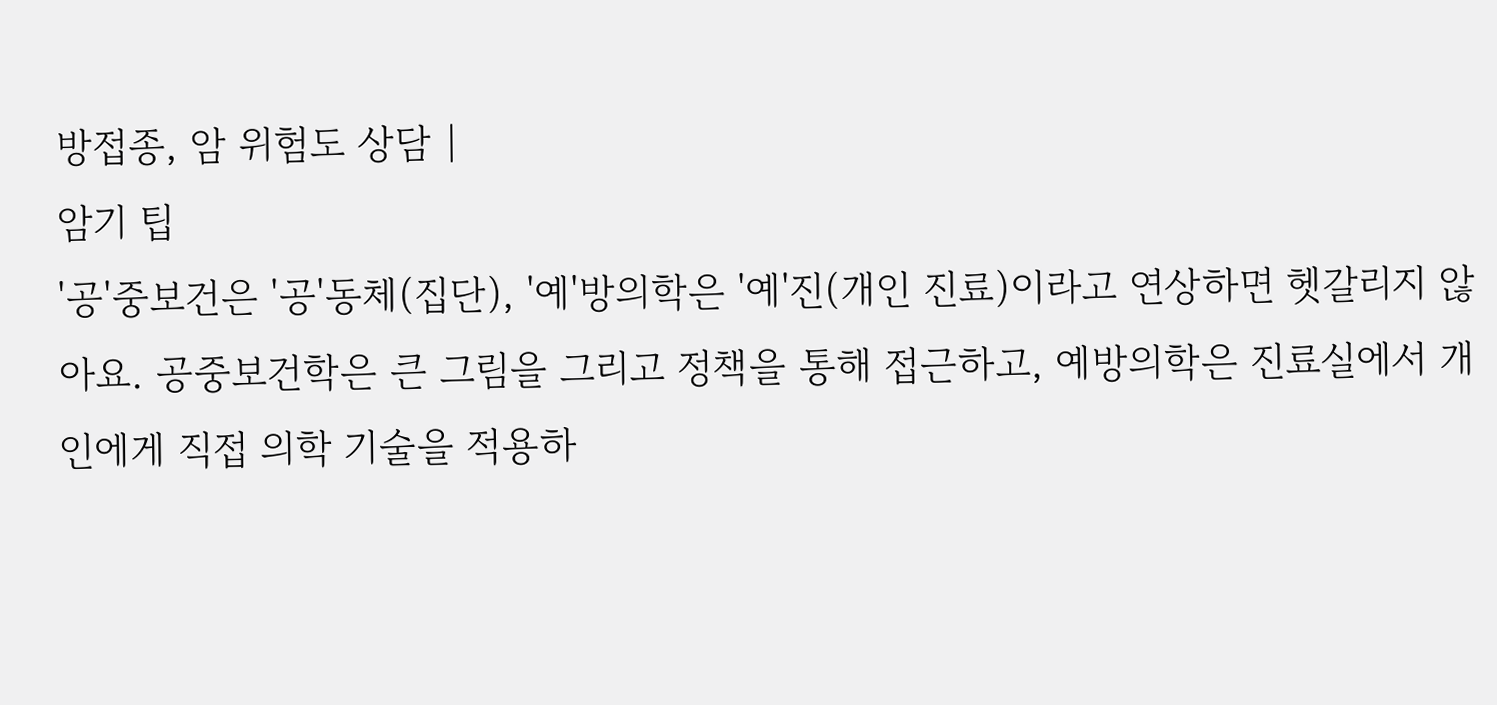방접종, 암 위험도 상담 |
암기 팁
'공'중보건은 '공'동체(집단), '예'방의학은 '예'진(개인 진료)이라고 연상하면 헷갈리지 않아요. 공중보건학은 큰 그림을 그리고 정책을 통해 접근하고, 예방의학은 진료실에서 개인에게 직접 의학 기술을 적용하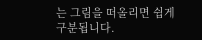는 그림을 떠올리면 쉽게 구분됩니다.